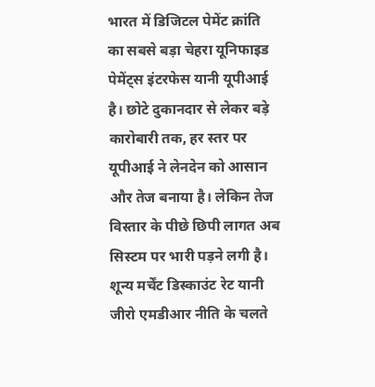भारत में डिजिटल पेमेंट क्रांति का सबसे बड़ा चेहरा यूनिफाइड पेमेंट्स इंटरफेस यानी यूपीआई है। छोटे दुकानदार से लेकर बड़े कारोबारी तक, हर स्तर पर यूपीआई ने लेनदेन को आसान और तेज बनाया है। लेकिन तेज विस्तार के पीछे छिपी लागत अब सिस्टम पर भारी पड़ने लगी है। शून्य मर्चेंट डिस्काउंट रेट यानी जीरो एमडीआर नीति के चलते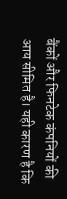बैंकों और फिनटेक कंपनियों की आय सीमित है। यही कारण है कि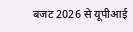बजट 2026 से यूपीआई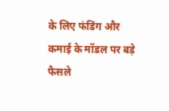के लिए फंडिंग और कमाई के मॉडल पर बड़े फैसले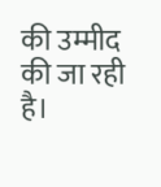की उम्मीद की जा रही है।